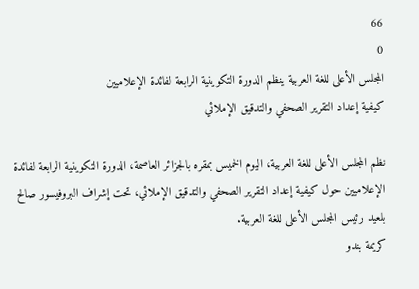66
0
المجلس الأعلى للغة العربية ينظم الدورة التكوينية الرابعة لفائدة الإعلاميين
كيفية إعداد التقرير الصحفي والتدقيق الإملائي

نظم المجلس الأعلى للغة العربية، اليوم الخميس بمقره بالجزائر العاصمة، الدورة التكوينية الرابعة لفائدة الإعلاميين حول كيفية إعداد التقرير الصحفي والتدقيق الإملائي، تحت إشراف البروفيسور صالح بلعيد رئيس المجلس الأعلى للغة العربية.
كريمة بندو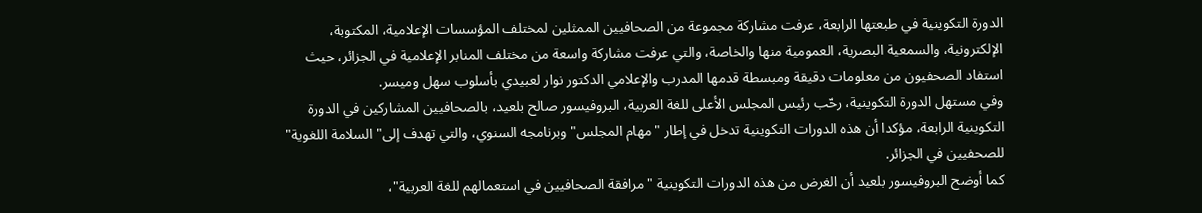الدورة التكوينية في طبعتها الرابعة، عرفت مشاركة مجموعة من الصحافيين الممثلين لمختلف المؤسسات الإعلامية، المكتوبة، الإلكترونية، والسمعية البصرية، العمومية منها والخاصة، والتي عرفت مشاركة واسعة من مختلف المنابر الإعلامية في الجزائر، حيث استفاد الصحفيون من معلومات دقيقة ومبسطة قدمها المدرب والإعلامي الدكتور نوار لعبيدي بأسلوب سهل وميسر.
وفي مستهل الدورة التكوينية، رحّب رئيس المجلس الأعلى للغة العربية، البروفيسور صالح بلعيد، بالصحافيين المشاركين في الدورة التكوينية الرابعة، مؤكدا أن هذه الدورات التكوينية تدخل في إطار "مهام المجلس" وبرنامجه السنوي، والتي تهدف إلى" السلامة اللغوية" للصحفيين في الجزائر.
كما أوضح البروفيسور بلعيد أن الغرض من هذه الدورات التكوينية "مرافقة الصحافيين في استعمالهم للغة العربية"،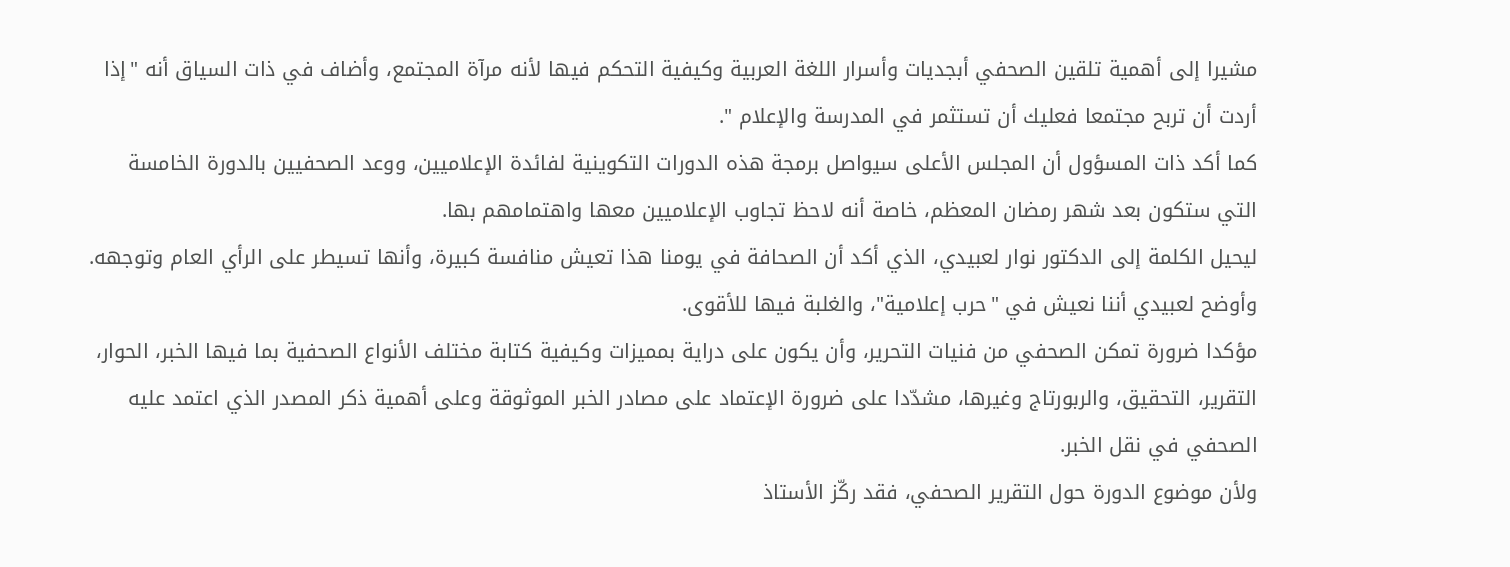مشيرا إلى أهمية تلقين الصحفي أبجديات وأسرار اللغة العربية وكيفية التحكم فيها لأنه مرآة المجتمع، وأضاف في ذات السياق أنه "إذا أردت أن تربح مجتمعا فعليك أن تستثمر في المدرسة والإعلام ".
كما أكد ذات المسؤول أن المجلس الأعلى سيواصل برمجة هذه الدورات التكوينية لفائدة الإعلاميين، ووعد الصحفيين بالدورة الخامسة التي ستكون بعد شهر رمضان المعظم، خاصة أنه لاحظ تجاوب الإعلاميين معها واهتمامهم بها.
ليحيل الكلمة إلى الدكتور نوار لعبيدي، الذي أكد أن الصحافة في يومنا هذا تعيش منافسة كبيرة، وأنها تسيطر على الرأي العام وتوجهه.
وأوضح لعبيدي أننا نعيش في "حرب إعلامية"، والغلبة فيها للأقوى.
مؤكدا ضرورة تمكن الصحفي من فنيات التحرير، وأن يكون على دراية بمميزات وكيفية كتابة مختلف الأنواع الصحفية بما فيها الخبر، الحوار، التقرير، التحقيق، والربورتاج وغيرها، مشدّدا على ضرورة الإعتماد على مصادر الخبر الموثوقة وعلى أهمية ذكر المصدر الذي اعتمد عليه الصحفي في نقل الخبر.
ولأن موضوع الدورة حول التقرير الصحفي، فقد ركّز الأستاذ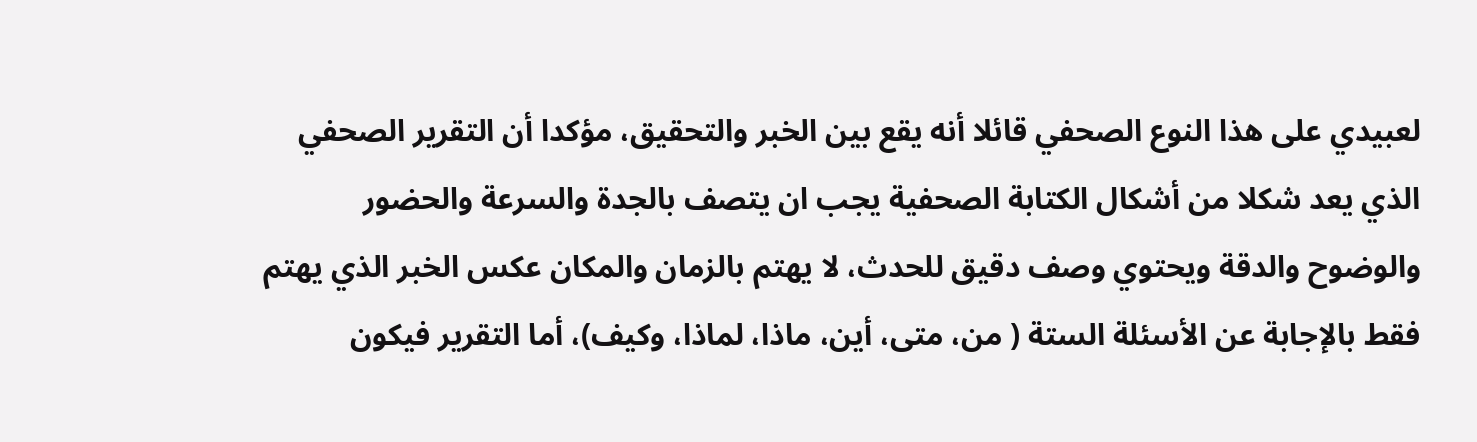لعبيدي على هذا النوع الصحفي قائلا أنه يقع بين الخبر والتحقيق، مؤكدا أن التقرير الصحفي الذي يعد شكلا من أشكال الكتابة الصحفية يجب ان يتصف بالجدة والسرعة والحضور والوضوح والدقة ويحتوي وصف دقيق للحدث، لا يهتم بالزمان والمكان عكس الخبر الذي يهتم فقط بالإجابة عن الأسئلة الستة ( من، متى، أين، ماذا، لماذا، وكيف)، أما التقرير فيكون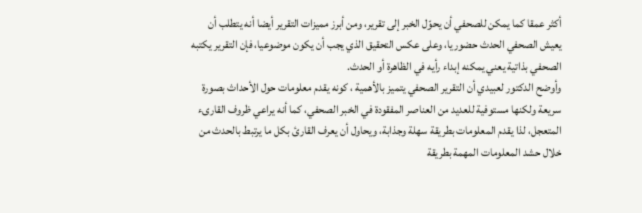أكثر عمقا كما يمكن للصحفي أن يحوّل الخبر إلى تقرير، ومن أبرز مميزات التقرير أيضا أنه يتطلب أن يعيش الصحفي الحدث حضوريا، وعلى عكس التحقيق الذي يجب أن يكون موضوعيا، فإن التقرير يكتبه الصحفي بذاتية يعني يمكنه إبداء رأيه في الظاهرة أو الحدث.
وأوضح الدكتور لعبيدي أن التقرير الصحفي يتميز بالأهمية ، كونه يقدم معلومات حول الأحداث بصورة سريعة ولكنها مستوفية للعديد من العناصر المفقودة في الخبر الصحفي، كما أنه يراعي ظروف القارىء المتعجل، لذا يقدم المعلومات بطريقة سهلة وجذابة، ويحاول أن يعرف القارئ بكل ما يرتبط بالحدث من خلال حشد المعلومات المهمة بطريقة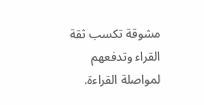مشوقة تكسب ثقة القراء وتدفعهم لمواصلة القراءة.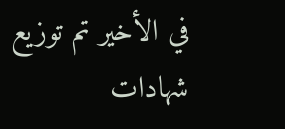في الأخير تم توزيع شهادات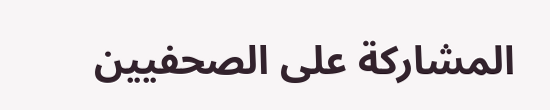المشاركة على الصحفيين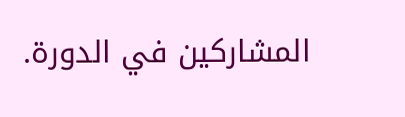المشاركين في الدورة.